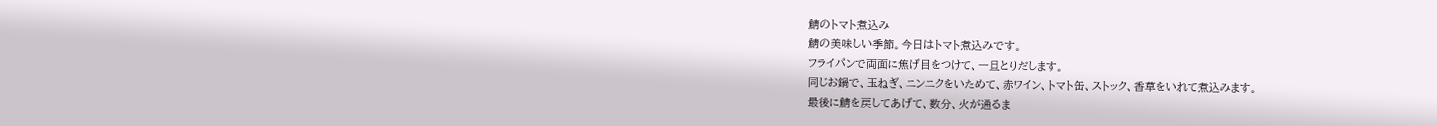鯖のトマト煮込み
鯖の美味しい季節。今日はトマト煮込みです。
フライパンで両面に焦げ目をつけて、一旦とりだします。
同じお鍋で、玉ねぎ、ニンニクをいためて、赤ワイン、トマト缶、ストック、香草をいれて煮込みます。
最後に鯖を戻してあげて、数分、火が通るま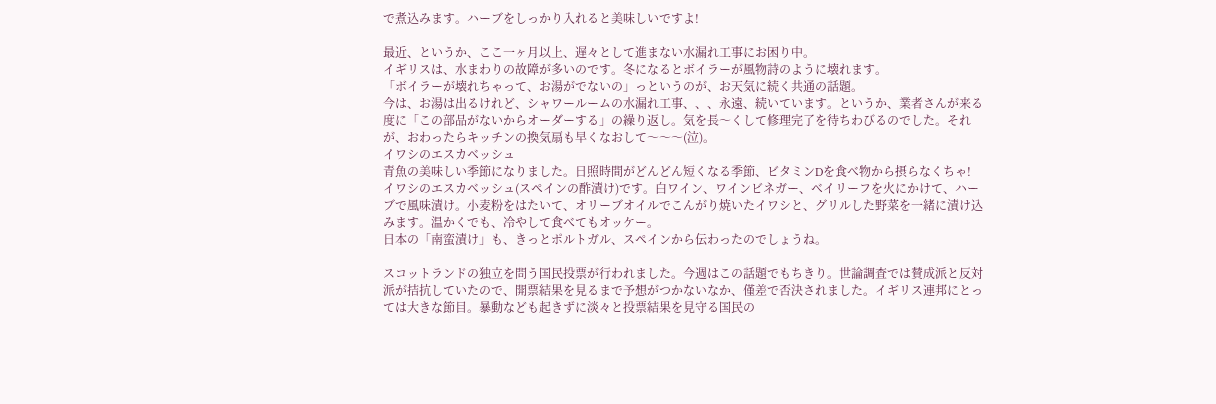で煮込みます。ハーブをしっかり入れると美味しいですよ!

最近、というか、ここ一ヶ月以上、遅々として進まない水漏れ工事にお困り中。
イギリスは、水まわりの故障が多いのです。冬になるとボイラーが風物詩のように壊れます。
「ボイラーが壊れちゃって、お湯がでないの」っというのが、お天気に続く共通の話題。
今は、お湯は出るけれど、シャワールームの水漏れ工事、、、永遠、続いています。というか、業者さんが来る度に「この部品がないからオーダーする」の繰り返し。気を長〜くして修理完了を待ちわびるのでした。それが、おわったらキッチンの換気扇も早くなおして〜〜〜(泣)。
イワシのエスカベッシュ
青魚の美味しい季節になりました。日照時間がどんどん短くなる季節、ビタミンDを食べ物から摂らなくちゃ!
イワシのエスカベッシュ(スペインの酢漬け)です。白ワイン、ワインビネガー、ベイリーフを火にかけて、ハーブで風味漬け。小麦粉をはたいて、オリーブオイルでこんがり焼いたイワシと、グリルした野菜を一緒に漬け込みます。温かくでも、冷やして食べてもオッケー。
日本の「南蛮漬け」も、きっとポルトガル、スペインから伝わったのでしょうね。

スコットランドの独立を問う国民投票が行われました。今週はこの話題でもちきり。世論調査では賛成派と反対派が拮抗していたので、開票結果を見るまで予想がつかないなか、僅差で否決されました。イギリス連邦にとっては大きな節目。暴動なども起きずに淡々と投票結果を見守る国民の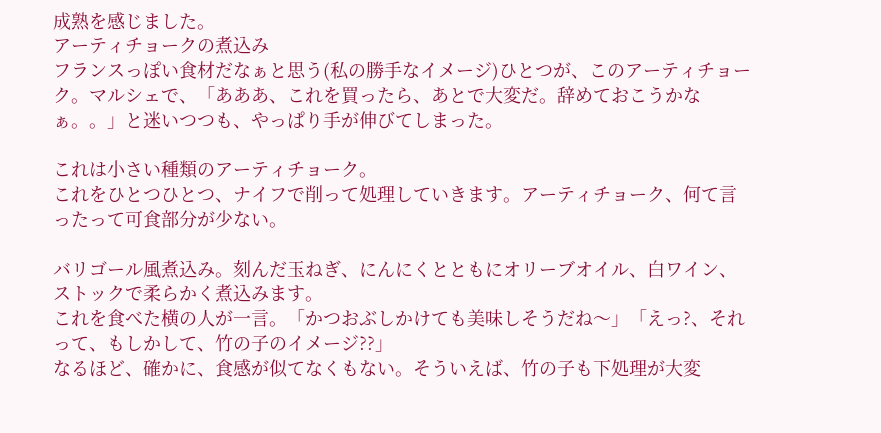成熟を感じました。
アーティチョークの煮込み
フランスっぽい食材だなぁと思う(私の勝手なイメージ)ひとつが、このアーティチョーク。マルシェで、「あああ、これを買ったら、あとで大変だ。辞めておこうかなぁ。。」と迷いつつも、やっぱり手が伸びてしまった。

これは小さい種類のアーティチョーク。
これをひとつひとつ、ナイフで削って処理していきます。アーティチョーク、何て言ったって可食部分が少ない。

バリゴール風煮込み。刻んだ玉ねぎ、にんにくとともにオリーブオイル、白ワイン、ストックで柔らかく煮込みます。
これを食べた横の人が一言。「かつおぶしかけても美味しそうだね〜」「えっ?、それって、もしかして、竹の子のイメージ??」
なるほど、確かに、食感が似てなくもない。そういえば、竹の子も下処理が大変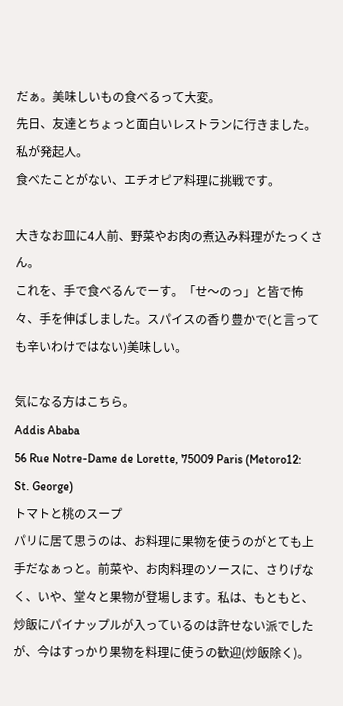だぁ。美味しいもの食べるって大変。
先日、友達とちょっと面白いレストランに行きました。私が発起人。
食べたことがない、エチオピア料理に挑戦です。

大きなお皿に4人前、野菜やお肉の煮込み料理がたっくさん。
これを、手で食べるんでーす。「せ〜のっ」と皆で怖々、手を伸ばしました。スパイスの香り豊かで(と言っても辛いわけではない)美味しい。

気になる方はこちら。
Addis Ababa
56 Rue Notre-Dame de Lorette, 75009 Paris (Metoro12: St. George)
トマトと桃のスープ
パリに居て思うのは、お料理に果物を使うのがとても上手だなぁっと。前菜や、お肉料理のソースに、さりげなく、いや、堂々と果物が登場します。私は、もともと、炒飯にパイナップルが入っているのは許せない派でしたが、今はすっかり果物を料理に使うの歓迎(炒飯除く)。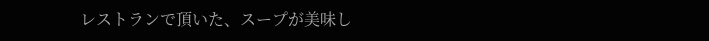レストランで頂いた、スープが美味し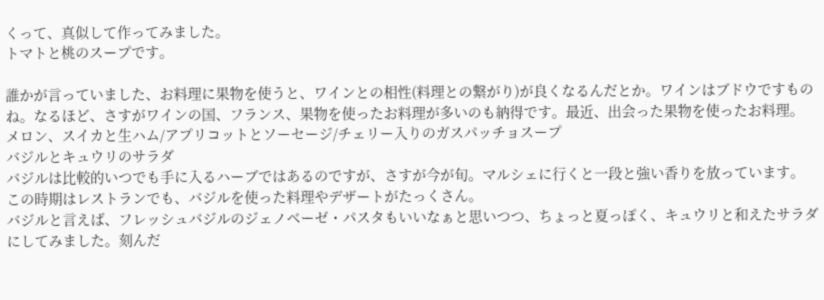くって、真似して作ってみました。
トマトと桃のスープです。

誰かが言っていました、お料理に果物を使うと、ワインとの相性(料理との繋がり)が良くなるんだとか。ワインはブドウですものね。なるほど、さすがワインの国、フランス、果物を使ったお料理が多いのも納得です。最近、出会った果物を使ったお料理。
メロン、スイカと生ハム/アプリコットとソーセージ/チェリー入りのガスパッチョスープ
バジルとキュウリのサラダ
バジルは比較的いつでも手に入るハーブではあるのですが、さすが今が旬。マルシェに行くと一段と強い香りを放っています。
この時期はレストランでも、バジルを使った料理やデザートがたっくさん。
バジルと言えば、フレッシュバジルのジェノベーゼ・パスタもいいなぁと思いつつ、ちょっと夏っぽく、キュウリと和えたサラダにしてみました。刻んだ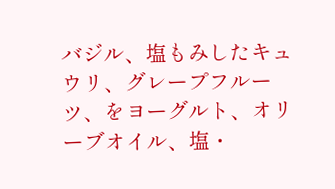バジル、塩もみしたキュウリ、グレープフルーツ、をヨーグルト、オリーブオイル、塩・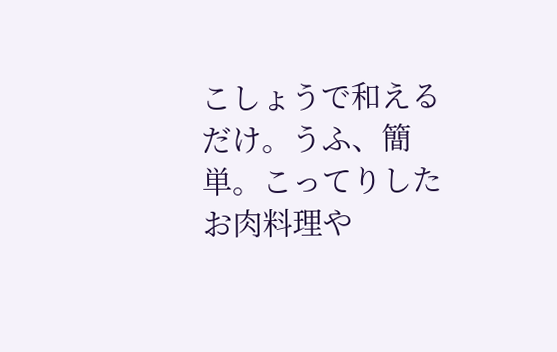こしょうで和えるだけ。うふ、簡単。こってりしたお肉料理や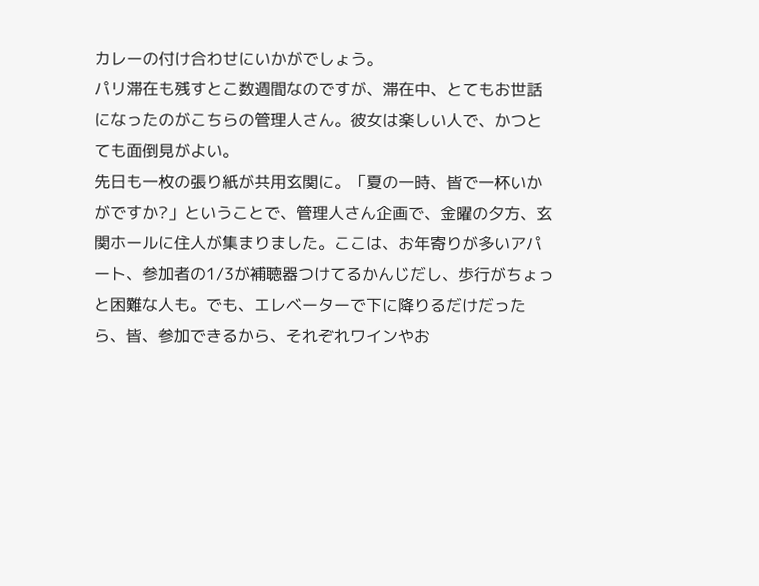カレーの付け合わせにいかがでしょう。
パリ滞在も残すとこ数週間なのですが、滞在中、とてもお世話になったのがこちらの管理人さん。彼女は楽しい人で、かつとても面倒見がよい。
先日も一枚の張り紙が共用玄関に。「夏の一時、皆で一杯いかがですか?」ということで、管理人さん企画で、金曜の夕方、玄関ホールに住人が集まりました。ここは、お年寄りが多いアパート、参加者の1/3が補聴器つけてるかんじだし、歩行がちょっと困難な人も。でも、エレベーターで下に降りるだけだったら、皆、参加できるから、それぞれワインやお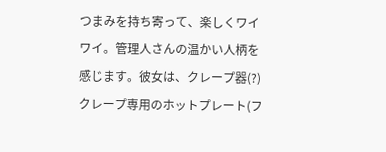つまみを持ち寄って、楽しくワイワイ。管理人さんの温かい人柄を感じます。彼女は、クレープ器(?)クレープ専用のホットプレート(フ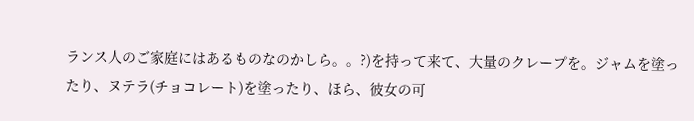ランス人のご家庭にはあるものなのかしら。。?)を持って来て、大量のクレープを。ジャムを塗ったり、ヌテラ(チョコレート)を塗ったり、ほら、彼女の可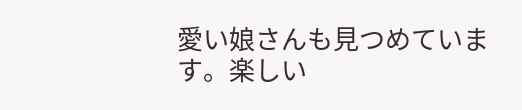愛い娘さんも見つめています。楽しい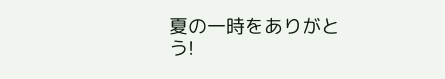夏の一時をありがとう!